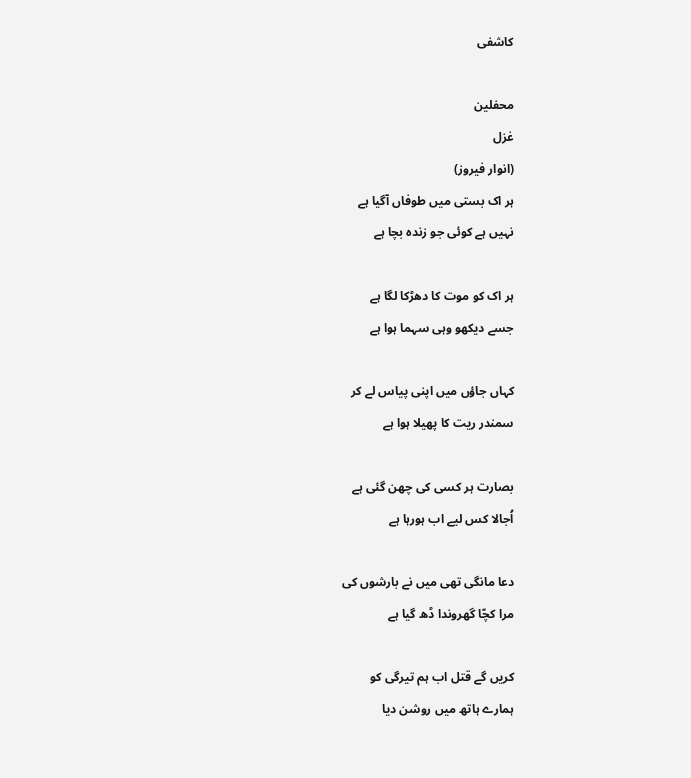کاشفی

محفلین
غزل
(انوار فیروز)
ہر اک بستی میں طوفاں آگیا ہے
نہیں ہے کوئی جو زندہ بچا ہے

ہر اک کو موت کا دھڑکا لگا ہے
جسے دیکھو وہی سہما ہوا ہے

کہاں جاؤں میں اپنی پیاس لے کر
سمندر ریت کا پھیلا ہوا ہے

بصارت ہر کسی کی چھن گئی ہے
اُجالا کس لیے اب ہورہا ہے

دعا مانگی تھی میں نے بارشوں کی
مرا کچّا گھروندا ڈھ گیا ہے

کریں گے قتل اب ہم تیرگی کو
ہمارے ہاتھ میں روشن دیا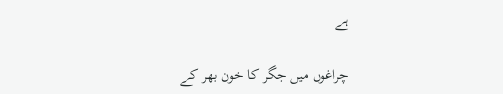ہے

چراغوں میں جگر کا خون بھر کے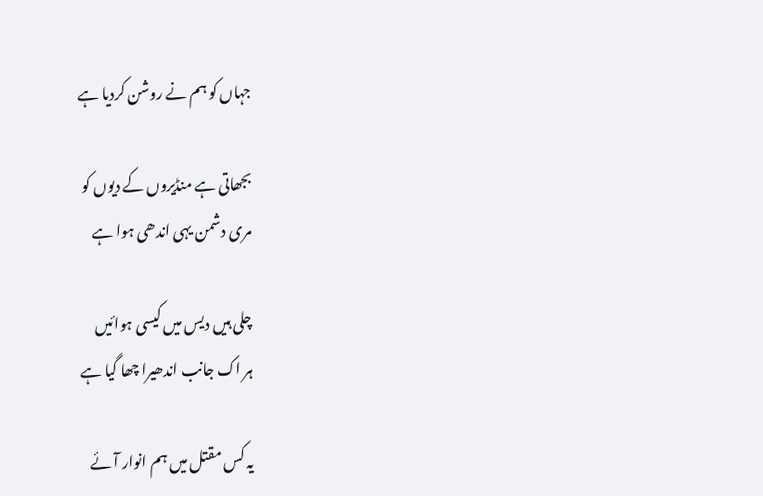جہاں کو ہم نے روشن کردیا ہے

بجھاتی ہے منڈیروں کے دیوں کو
مری دشمن یہی اندھی ہوا ہے

چلی ہیں دیس میں کیسی ہوائیں
ہر اک جانب اندھیرا چھا گیا ہے

یہ کس مقتل میں ہم انوار آئے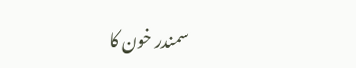سمندر خون کا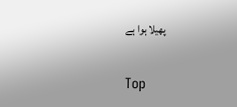پھیلا ہوا ہے

Top